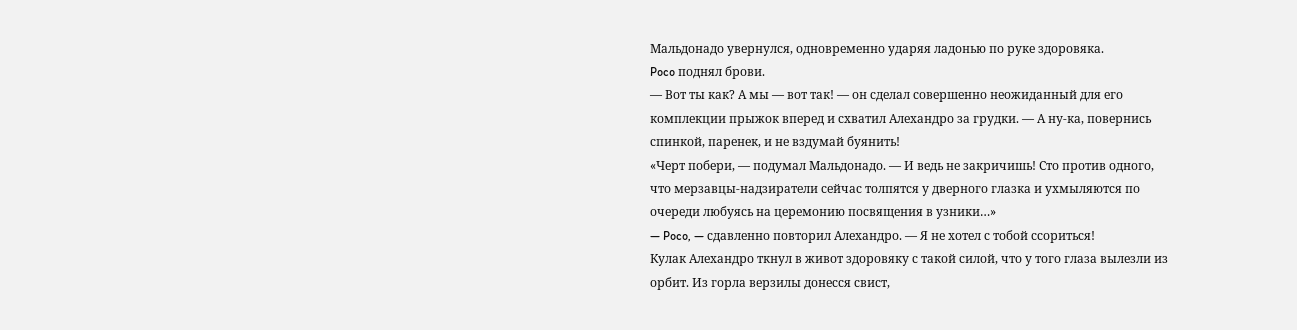Мальдонадо увернулся, одновременно ударяя ладонью по руке здоровяка.
Poco поднял брови.
— Вот ты как? А мы — вот так! — он сделал совершенно неожиданный для его комплекции прыжок вперед и схватил Алехандро за грудки. — А ну-ка, повернись спинкой, паренек, и не вздумай буянить!
«Черт побери, — подумал Мальдонадо. — И ведь не закричишь! Сто против одного, что мерзавцы-надзиратели сейчас толпятся у дверного глазка и ухмыляются по очереди любуясь на церемонию посвящения в узники…»
— Poco, — сдавленно повторил Алехандро. — Я не хотел с тобой ссориться!
Кулак Алехандро ткнул в живот здоровяку с такой силой, что у того глаза вылезли из орбит. Из горла верзилы донесся свист,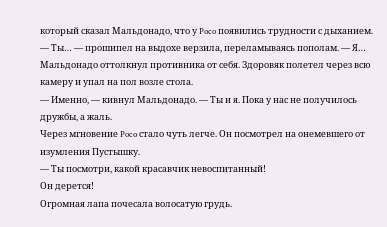который сказал Мальдонадо, что у Poco появились трудности с дыханием.
— Ты… — прошипел на выдохе верзила, переламываясь пополам. — Я…
Мальдонадо оттолкнул противника от себя. Здоровяк полетел через всю камеру и упал на пол возле стола.
— Именно, — кивнул Мальдонадо. — Ты и я. Пока у нас не получилось дружбы, а жаль.
Через мгновение Poco стало чуть легче. Он посмотрел на онемевшего от изумления Пустышку.
— Ты посмотри, какой красавчик невоспитанный!
Он дерется!
Огромная лапа почесала волосатую грудь.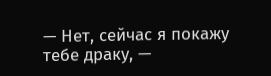— Нет, сейчас я покажу тебе драку, —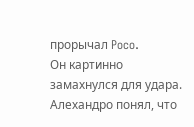прорычал Poco.
Он картинно замахнулся для удара.
Алехандро понял, что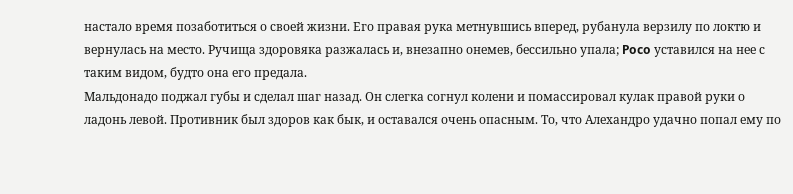настало время позаботиться о своей жизни. Его правая рука метнувшись вперед, рубанула верзилу по локтю и вернулась на место. Ручища здоровяка разжалась и, внезапно онемев, бессильно упала; Poco уставился на нее с таким видом, будто она его предала.
Мальдонадо поджал губы и сделал шаг назад. Он слегка согнул колени и помассировал кулак правой руки о ладонь левой. Противник был здоров как бык, и оставался очень опасным. То, что Алехандро удачно попал ему по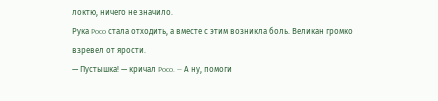локтю, ничего не значило.
Рука Poco стала отходить, а вместе с этим возникла боль. Великан громко взревел от ярости.
— Пустышка! — кричал Poco. — А ну, помоги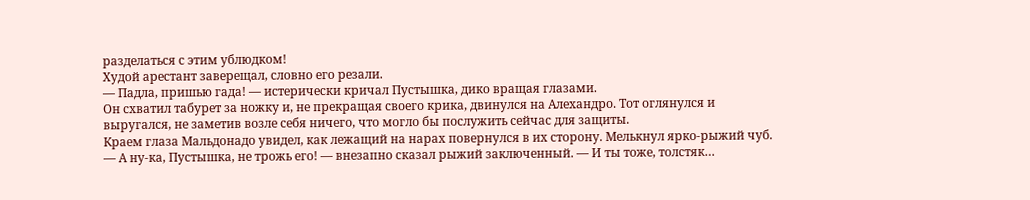разделаться с этим ублюдком!
Худой арестант заверещал, словно его резали.
— Падла, пришью гада! — истерически кричал Пустышка, дико вращая глазами.
Он схватил табурет за ножку и, не прекращая своего крика, двинулся на Алехандро. Тот оглянулся и выругался, не заметив возле себя ничего, что могло бы послужить сейчас для защиты.
Краем глаза Мальдонадо увидел, как лежащий на нарах повернулся в их сторону. Мелькнул ярко-рыжий чуб.
— А ну-ка, Пустышка, не трожь его! — внезапно сказал рыжий заключенный. — И ты тоже, толстяк…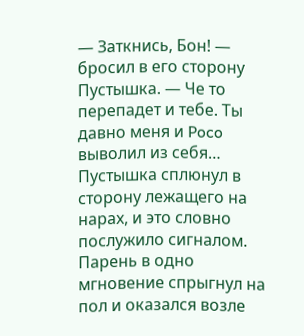— Заткнись, Бон! — бросил в его сторону Пустышка. — Че то перепадет и тебе. Ты давно меня и Poco выволил из себя…
Пустышка сплюнул в сторону лежащего на нарах, и это словно послужило сигналом. Парень в одно мгновение спрыгнул на пол и оказался возле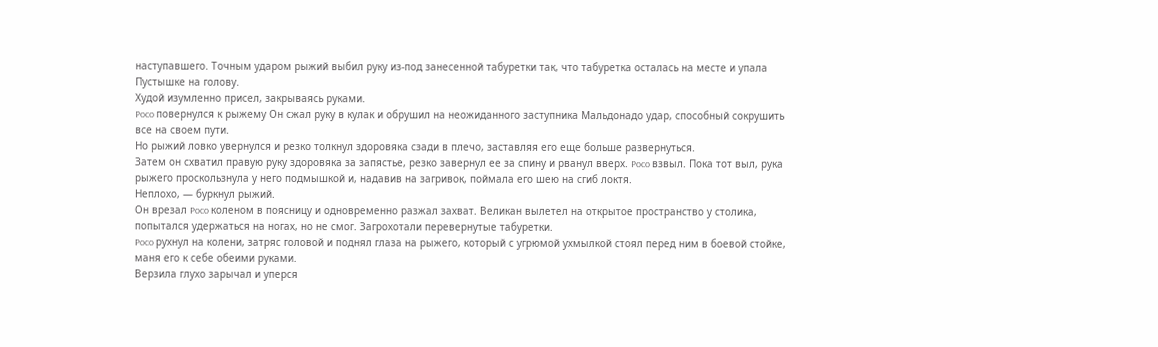наступавшего. Точным ударом рыжий выбил руку из-под занесенной табуретки так, что табуретка осталась на месте и упала Пустышке на голову.
Худой изумленно присел, закрываясь руками.
Poco повернулся к рыжему Он сжал руку в кулак и обрушил на неожиданного заступника Мальдонадо удар, способный сокрушить все на своем пути.
Но рыжий ловко увернулся и резко толкнул здоровяка сзади в плечо, заставляя его еще больше развернуться.
Затем он схватил правую руку здоровяка за запястье, резко завернул ее за спину и рванул вверх. Poco взвыл. Пока тот выл, рука рыжего проскользнула у него подмышкой и, надавив на загривок, поймала его шею на сгиб локтя.
Неплохо, — буркнул рыжий.
Он врезал Poco коленом в поясницу и одновременно разжал захват. Великан вылетел на открытое пространство у столика, попытался удержаться на ногах, но не смог. Загрохотали перевернутые табуретки.
Poco рухнул на колени, затряс головой и поднял глаза на рыжего, который с угрюмой ухмылкой стоял перед ним в боевой стойке, маня его к себе обеими руками.
Верзила глухо зарычал и уперся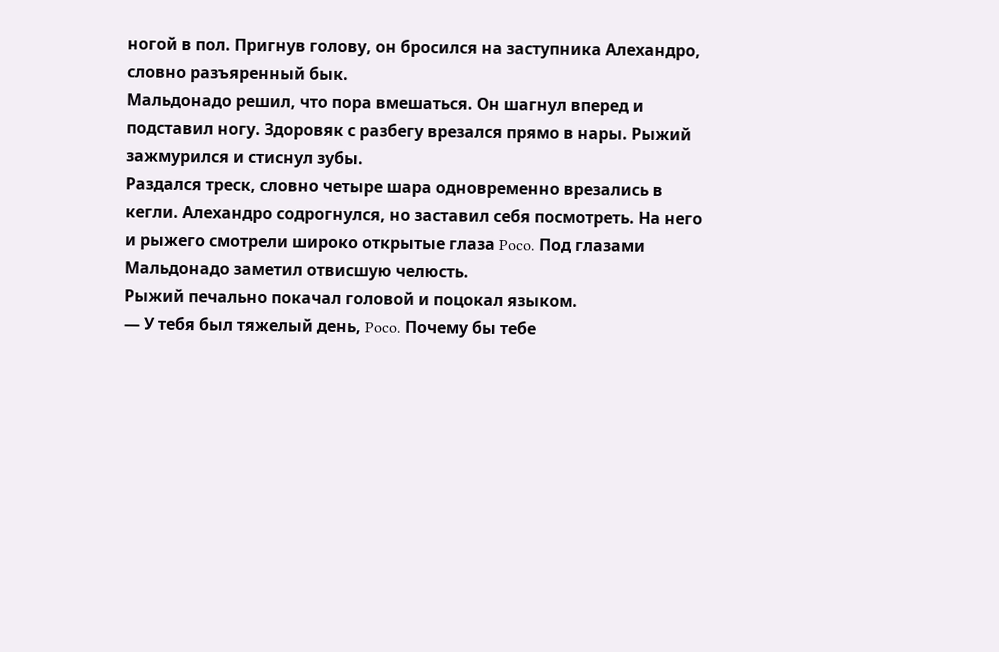ногой в пол. Пригнув голову, он бросился на заступника Алехандро, словно разъяренный бык.
Мальдонадо решил, что пора вмешаться. Он шагнул вперед и подставил ногу. Здоровяк с разбегу врезался прямо в нары. Рыжий зажмурился и стиснул зубы.
Раздался треск, словно четыре шара одновременно врезались в кегли. Алехандро содрогнулся, но заставил себя посмотреть. На него и рыжего смотрели широко открытые глаза Poco. Под глазами Мальдонадо заметил отвисшую челюсть.
Рыжий печально покачал головой и поцокал языком.
— У тебя был тяжелый день, Poco. Почему бы тебе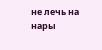не лечь на нары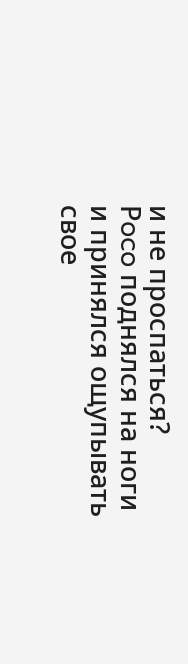и не проспаться?
Рoco поднялся на ноги и принялся ощупывать свое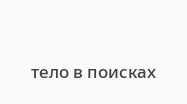тело в поисках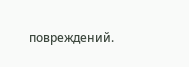повреждений.